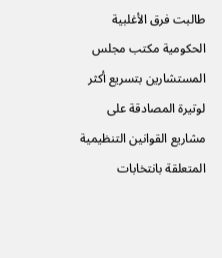طالبت فرق الأغلبية الحكومية مكتب مجلس المستشارين بتسريع أكثر لوتيرة المصادقة على مشاريع القوانين التنظيمية المتعلقة بانتخابات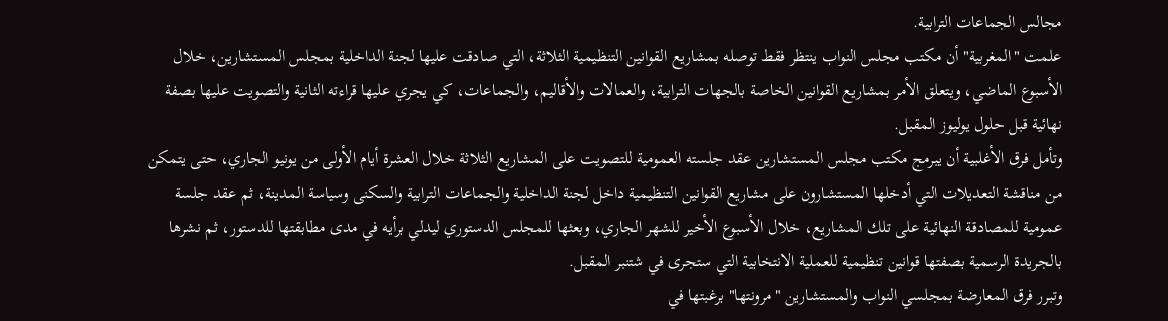مجالس الجماعات الترابية.
علمت "المغربية" أن مكتب مجلس النواب ينتظر فقط توصله بمشاريع القوانين التنظيمية الثلاثة، التي صادقت عليها لجنة الداخلية بمجلس المستشارين، خلال الأسبوع الماضي، ويتعلق الأمر بمشاريع القوانين الخاصة بالجهات الترابية، والعمالات والأقاليم، والجماعات، كي يجري عليها قراءته الثانية والتصويت عليها بصفة نهائية قبل حلول يوليوز المقبل.
وتأمل فرق الأغلبية أن يبرمج مكتب مجلس المستشارين عقد جلسته العمومية للتصويت على المشاريع الثلاثة خلال العشرة أيام الأولى من يونيو الجاري، حتى يتمكن من مناقشة التعديلات التي أدخلها المستشارون على مشاريع القوانين التنظيمية داخل لجنة الداخلية والجماعات الترابية والسكنى وسياسة المدينة، ثم عقد جلسة عمومية للمصادقة النهائية على تلك المشاريع، خلال الأسبوع الأخير للشهر الجاري، وبعثها للمجلس الدستوري ليدلي برأيه في مدى مطابقتها للدستور، ثم نشرها بالجريدة الرسمية بصفتها قوانين تنظيمية للعملية الانتخابية التي ستجرى في شتنبر المقبل.
وتبرر فرق المعارضة بمجلسي النواب والمستشارين "مرونتها" برغبتها في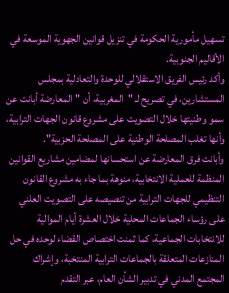تسهيل مأمورية الحكومة في تنزيل قوانين الجهوية الموسعة في الأقاليم الجنوبية.
وأكد رئيس الفريق الاستقلالي للوحدة والتعادلية بمجلس المستشارين، في تصريح لـ "المغربية، أن "المعارضة أبانت عن سمو وطنيتها خلال التصويت على مشروع قانون الجهات الترابية، وأنها تغلب المصلحة الوطنية على المصلحة الحزبية".
وأبانت فرق المعارضة عن استحسانها لمضامين مشاريع القوانين المنظمة للعملية الانتخابية، منوهة بما جاء به مشروع القانون التنظيمي للجهات الترابية من تنصيصه على التصويت العلني على رؤساء الجماعات المحلية خلال العشرة أيام الموالية للانتخابات الجماعية، كما ثمنت اختصاص القضاء لوحده في حل المنازعات المتعلقة بالجماعات الترابية المنتخبة، وإشراك المجتمع المدني في تدبير الشأن العام، عبر التقدم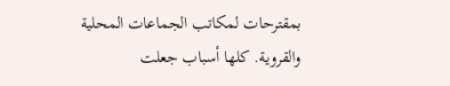بمقترحات لمكاتب الجماعات المحلية والقروية. كلها أسباب جعلت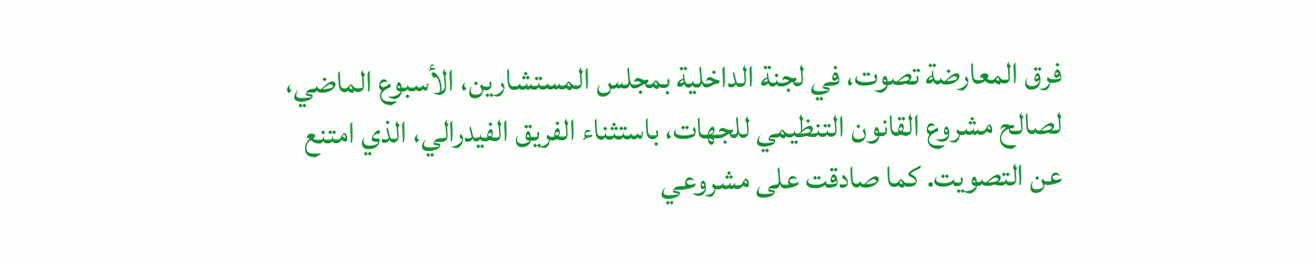فرق المعارضة تصوت، في لجنة الداخلية بمجلس المستشارين، الأسبوع الماضي، لصالح مشروع القانون التنظيمي للجهات، باستثناء الفريق الفيدرالي، الذي امتنع عن التصويت. كما صادقت على مشروعي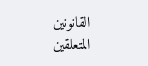القانونين المتعلقين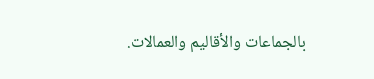بالجماعات والأقاليم والعمالات.